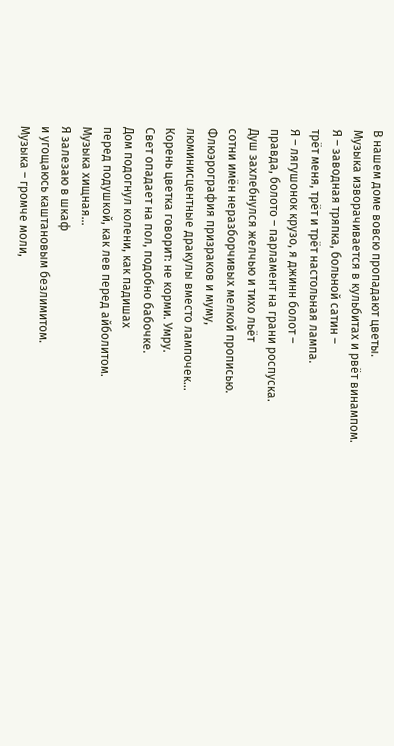В нашем доме вовсю пропадают цветы.
Музыка изворачивается в кульбитах и рвёт винампом.
Я – заводная тряпка, больной сатин –
трёт меня, трёт и трёт настольная лампа.
Я – лягушонок крузо, я джинн болот –
правда, болото – парламент на грани роспуска.
Душ захлебнулся желчью и тихо льёт
сотни имён неразборчивых мелкой прописью.
Флюэрография призраков и муму,
люминисцентные дракулы вместо лампочек…
Корень цветка говорит: не корми. Умру.
Свет опадает на пол, подобно бабочке.
Дом подогнул колени, как падишах
перед подушкой, как лев перед айболитом.
Музыка хищная…
Я залезаю в шкаф
и угощаюсь каштановым безлимитом.
Музыка – громче моли,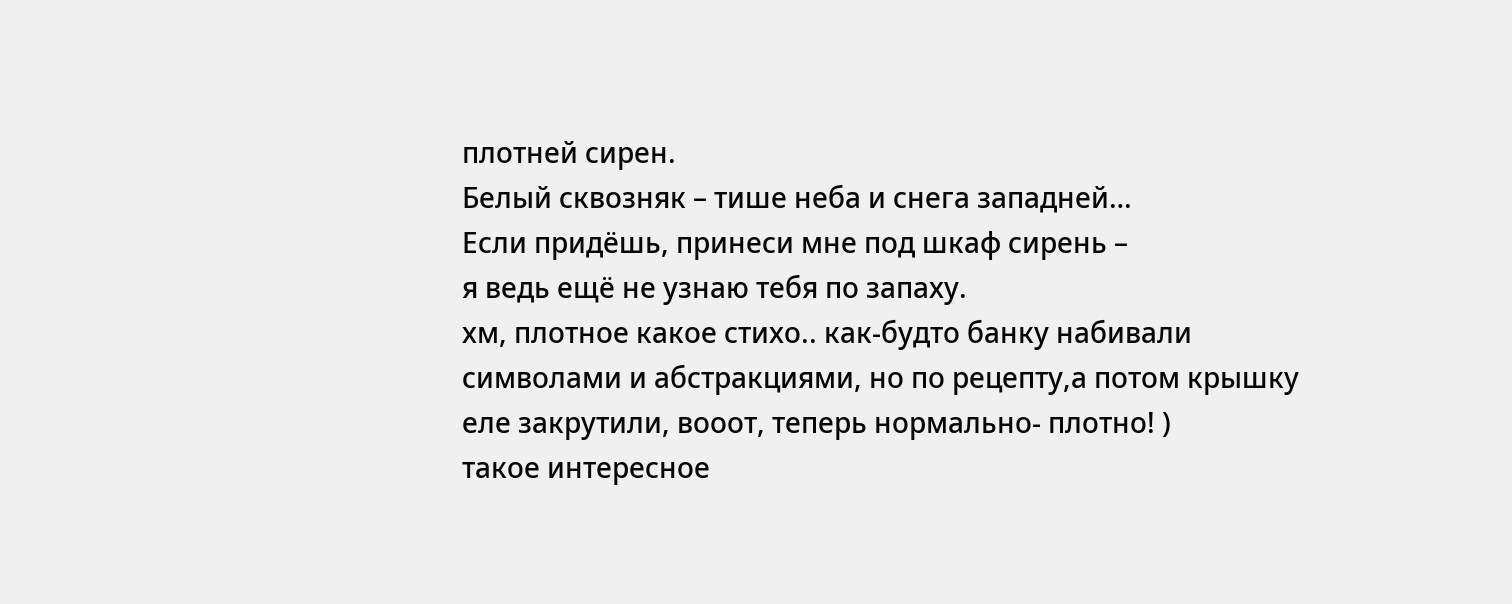плотней сирен.
Белый сквозняк – тише неба и снега западней…
Если придёшь, принеси мне под шкаф сирень –
я ведь ещё не узнаю тебя по запаху.
хм, плотное какое стихо.. как-будто банку набивали символами и абстракциями, но по рецепту,а потом крышку еле закрутили, вооот, теперь нормально- плотно! )
такое интересное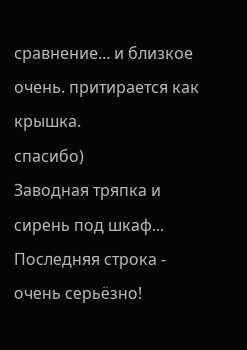сравнение... и близкое очень. притирается как крышка.
спасибо)
Заводная тряпка и сирень под шкаф...
Последняя строка - очень серьёзно!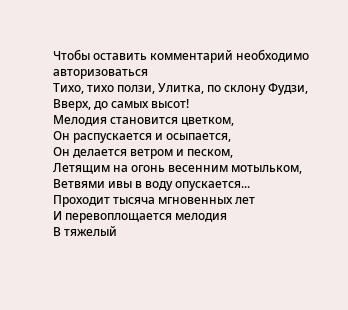Чтобы оставить комментарий необходимо авторизоваться
Тихо, тихо ползи, Улитка, по склону Фудзи, Вверх, до самых высот!
Мелодия становится цветком,
Он распускается и осыпается,
Он делается ветром и песком,
Летящим на огонь весенним мотыльком,
Ветвями ивы в воду опускается...
Проходит тысяча мгновенных лет
И перевоплощается мелодия
В тяжелый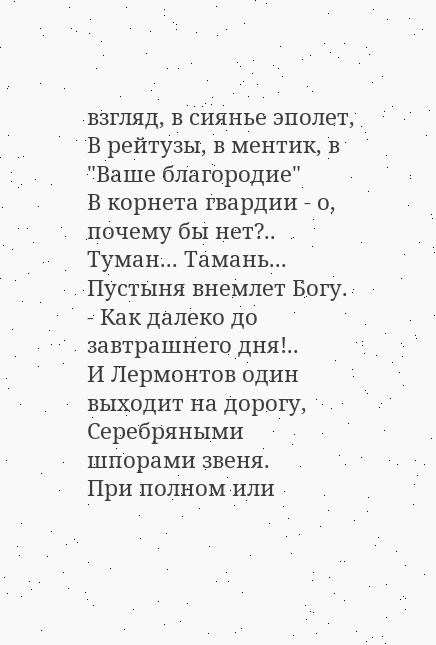взгляд, в сиянье эполет,
В рейтузы, в ментик, в "Ваше благородие"
В корнета гвардии - о, почему бы нет?..
Туман... Тамань... Пустыня внемлет Богу.
- Как далеко до завтрашнего дня!..
И Лермонтов один выходит на дорогу,
Серебряными шпорами звеня.
При полном или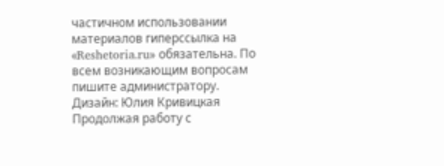частичном использовании материалов гиперссылка на «Reshetoria.ru» обязательна. По всем возникающим вопросам пишите администратору.
Дизайн: Юлия Кривицкая
Продолжая работу с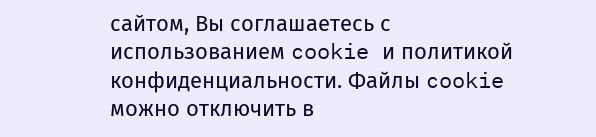сайтом, Вы соглашаетесь с использованием cookie и политикой конфиденциальности. Файлы cookie можно отключить в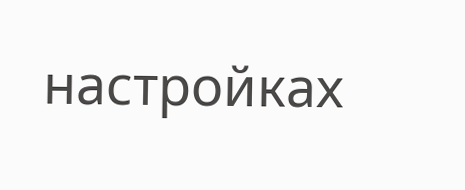настройках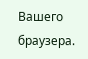Вашего браузера.